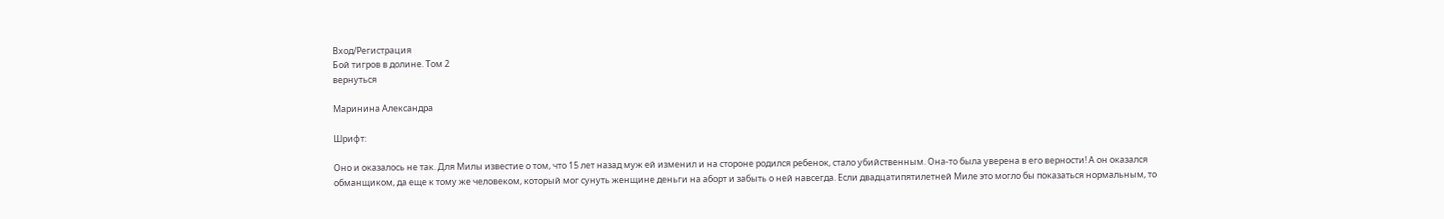Вход/Регистрация
Бой тигров в долине. Том 2
вернуться

Маринина Александра

Шрифт:

Оно и оказалось не так. Для Милы известие о том, что 15 лет назад муж ей изменил и на стороне родился ребенок, стало убийственным. Она-то была уверена в его верности! А он оказался обманщиком, да еще к тому же человеком, который мог сунуть женщине деньги на аборт и забыть о ней навсегда. Если двадцатипятилетней Миле это могло бы показаться нормальным, то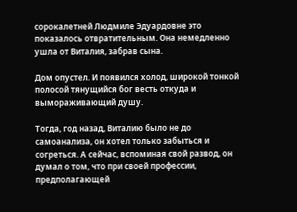сорокалетней Людмиле Эдуардовне это показалось отвратительным. Она немедленно ушла от Виталия, забрав сына.

Дом опустел. И появился холод, широкой тонкой полосой тянущийся бог весть откуда и вымораживающий душу.

Тогда, год назад, Виталию было не до самоанализа, он хотел только забыться и согреться. А сейчас, вспоминая свой развод, он думал о том, что при своей профессии, предполагающей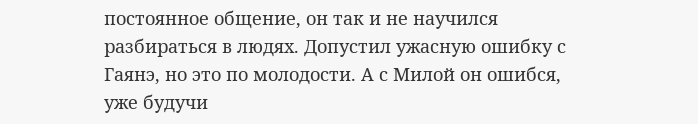постоянное общение, он так и не научился разбираться в людях. Допустил ужасную ошибку с Гаянэ, но это по молодости. А с Милой он ошибся, уже будучи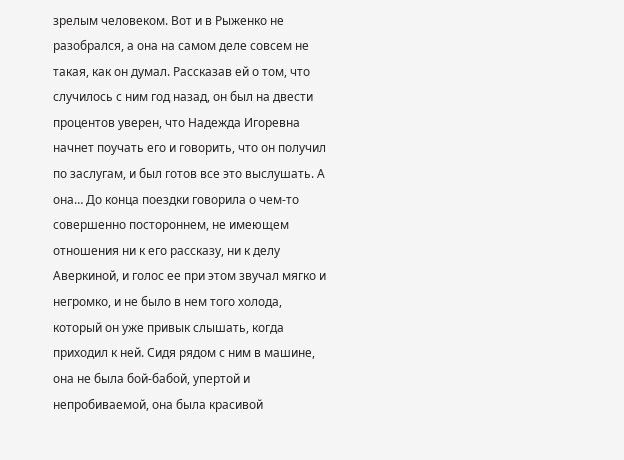зрелым человеком. Вот и в Рыженко не разобрался, а она на самом деле совсем не такая, как он думал. Рассказав ей о том, что случилось с ним год назад, он был на двести процентов уверен, что Надежда Игоревна начнет поучать его и говорить, что он получил по заслугам, и был готов все это выслушать. А она… До конца поездки говорила о чем-то совершенно постороннем, не имеющем отношения ни к его рассказу, ни к делу Аверкиной, и голос ее при этом звучал мягко и негромко, и не было в нем того холода, который он уже привык слышать, когда приходил к ней. Сидя рядом с ним в машине, она не была бой-бабой, упертой и непробиваемой, она была красивой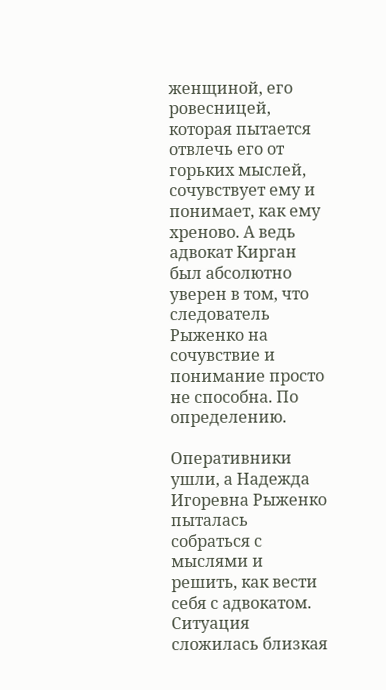женщиной, его ровесницей, которая пытается отвлечь его от горьких мыслей, сочувствует ему и понимает, как ему хреново. А ведь адвокат Кирган был абсолютно уверен в том, что следователь Рыженко на сочувствие и понимание просто не способна. По определению.

Оперативники ушли, а Надежда Игоревна Рыженко пыталась собраться с мыслями и решить, как вести себя с адвокатом. Ситуация сложилась близкая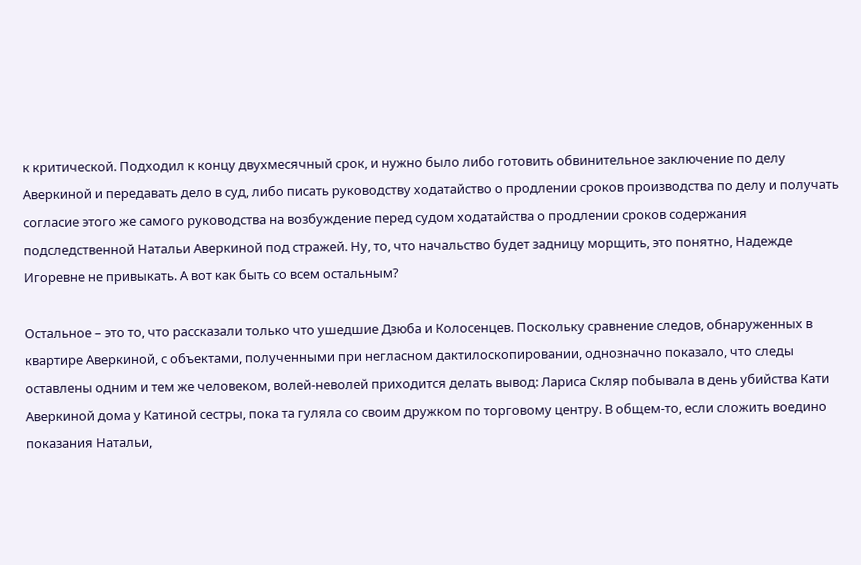к критической. Подходил к концу двухмесячный срок, и нужно было либо готовить обвинительное заключение по делу Аверкиной и передавать дело в суд, либо писать руководству ходатайство о продлении сроков производства по делу и получать согласие этого же самого руководства на возбуждение перед судом ходатайства о продлении сроков содержания подследственной Натальи Аверкиной под стражей. Ну, то, что начальство будет задницу морщить, это понятно, Надежде Игоревне не привыкать. А вот как быть со всем остальным?

Остальное – это то, что рассказали только что ушедшие Дзюба и Колосенцев. Поскольку сравнение следов, обнаруженных в квартире Аверкиной, с объектами, полученными при негласном дактилоскопировании, однозначно показало, что следы оставлены одним и тем же человеком, волей-неволей приходится делать вывод: Лариса Скляр побывала в день убийства Кати Аверкиной дома у Катиной сестры, пока та гуляла со своим дружком по торговому центру. В общем-то, если сложить воедино показания Натальи,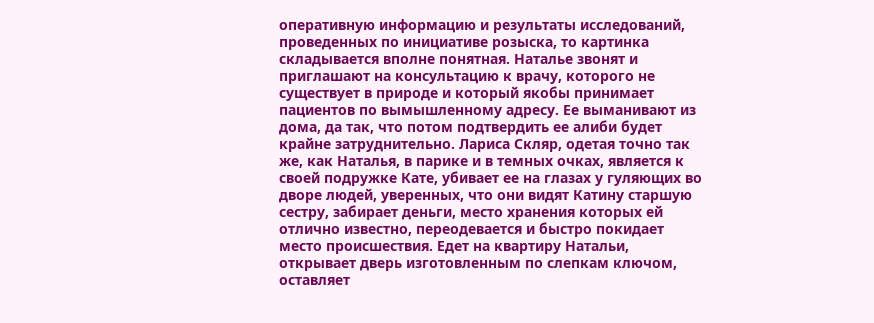оперативную информацию и результаты исследований, проведенных по инициативе розыска, то картинка складывается вполне понятная. Наталье звонят и приглашают на консультацию к врачу, которого не существует в природе и который якобы принимает пациентов по вымышленному адресу. Ее выманивают из дома, да так, что потом подтвердить ее алиби будет крайне затруднительно. Лариса Скляр, одетая точно так же, как Наталья, в парике и в темных очках, является к своей подружке Кате, убивает ее на глазах у гуляющих во дворе людей, уверенных, что они видят Катину старшую сестру, забирает деньги, место хранения которых ей отлично известно, переодевается и быстро покидает место происшествия. Едет на квартиру Натальи, открывает дверь изготовленным по слепкам ключом, оставляет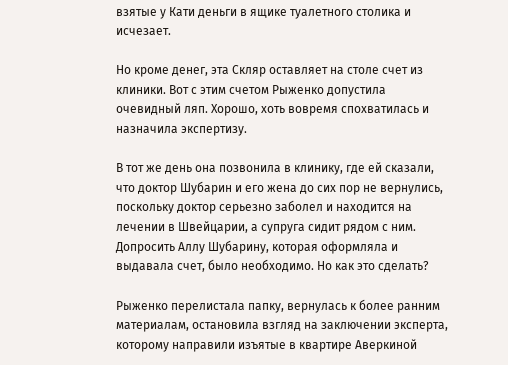взятые у Кати деньги в ящике туалетного столика и исчезает.

Но кроме денег, эта Скляр оставляет на столе счет из клиники. Вот с этим счетом Рыженко допустила очевидный ляп. Хорошо, хоть вовремя спохватилась и назначила экспертизу.

В тот же день она позвонила в клинику, где ей сказали, что доктор Шубарин и его жена до сих пор не вернулись, поскольку доктор серьезно заболел и находится на лечении в Швейцарии, а супруга сидит рядом с ним. Допросить Аллу Шубарину, которая оформляла и выдавала счет, было необходимо. Но как это сделать?

Рыженко перелистала папку, вернулась к более ранним материалам, остановила взгляд на заключении эксперта, которому направили изъятые в квартире Аверкиной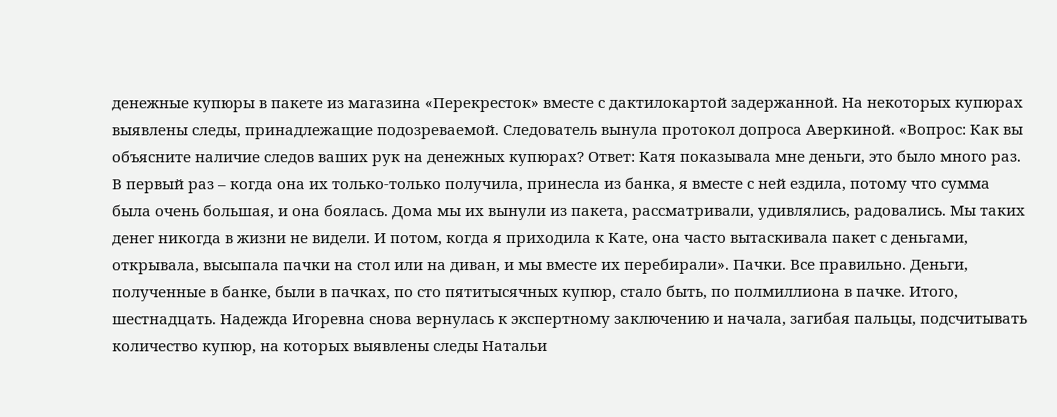денежные купюры в пакете из магазина «Перекресток» вместе с дактилокартой задержанной. На некоторых купюрах выявлены следы, принадлежащие подозреваемой. Следователь вынула протокол допроса Аверкиной. «Вопрос: Как вы объясните наличие следов ваших рук на денежных купюрах? Ответ: Катя показывала мне деньги, это было много раз. В первый раз – когда она их только-только получила, принесла из банка, я вместе с ней ездила, потому что сумма была очень большая, и она боялась. Дома мы их вынули из пакета, рассматривали, удивлялись, радовались. Мы таких денег никогда в жизни не видели. И потом, когда я приходила к Кате, она часто вытаскивала пакет с деньгами, открывала, высыпала пачки на стол или на диван, и мы вместе их перебирали». Пачки. Все правильно. Деньги, полученные в банке, были в пачках, по сто пятитысячных купюр, стало быть, по полмиллиона в пачке. Итого, шестнадцать. Надежда Игоревна снова вернулась к экспертному заключению и начала, загибая пальцы, подсчитывать количество купюр, на которых выявлены следы Натальи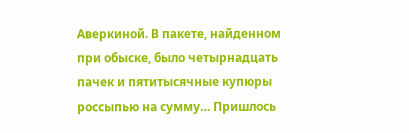Аверкиной. В пакете, найденном при обыске, было четырнадцать пачек и пятитысячные купюры россыпью на сумму… Пришлось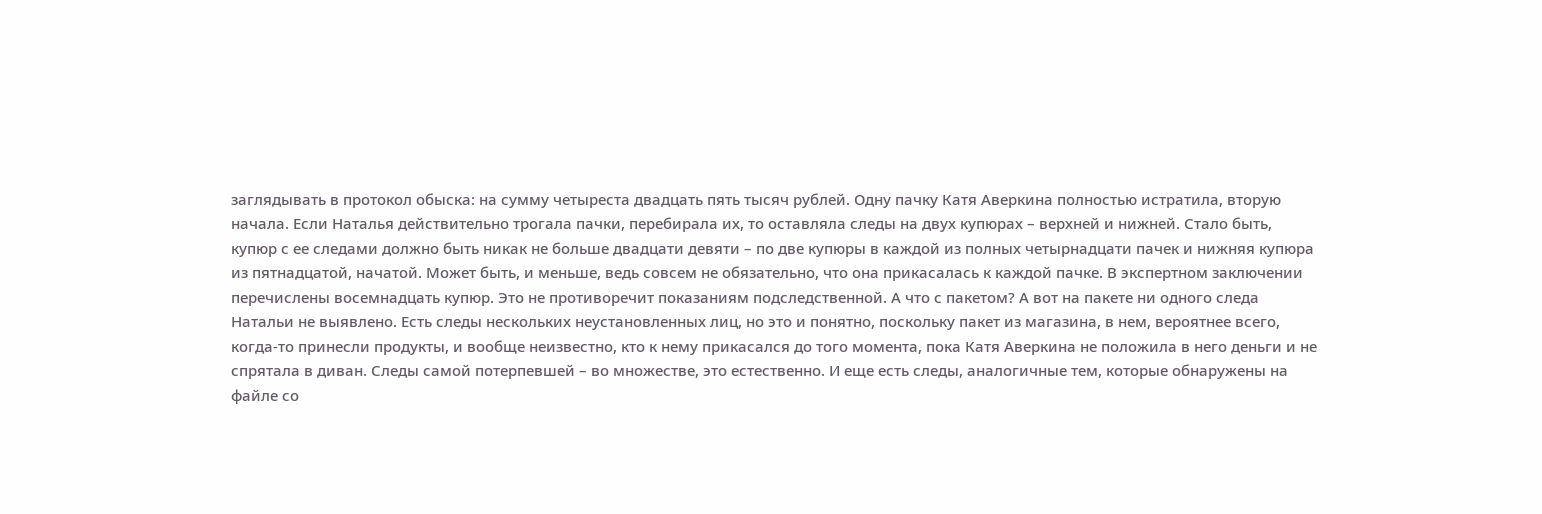заглядывать в протокол обыска: на сумму четыреста двадцать пять тысяч рублей. Одну пачку Катя Аверкина полностью истратила, вторую начала. Если Наталья действительно трогала пачки, перебирала их, то оставляла следы на двух купюрах – верхней и нижней. Стало быть, купюр с ее следами должно быть никак не больше двадцати девяти – по две купюры в каждой из полных четырнадцати пачек и нижняя купюра из пятнадцатой, начатой. Может быть, и меньше, ведь совсем не обязательно, что она прикасалась к каждой пачке. В экспертном заключении перечислены восемнадцать купюр. Это не противоречит показаниям подследственной. А что с пакетом? А вот на пакете ни одного следа Натальи не выявлено. Есть следы нескольких неустановленных лиц, но это и понятно, поскольку пакет из магазина, в нем, вероятнее всего, когда-то принесли продукты, и вообще неизвестно, кто к нему прикасался до того момента, пока Катя Аверкина не положила в него деньги и не спрятала в диван. Следы самой потерпевшей – во множестве, это естественно. И еще есть следы, аналогичные тем, которые обнаружены на файле со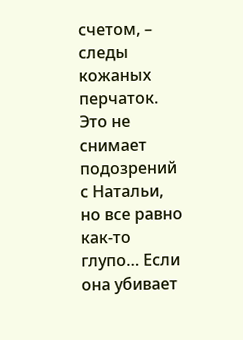счетом, – следы кожаных перчаток. Это не снимает подозрений с Натальи, но все равно как-то глупо… Если она убивает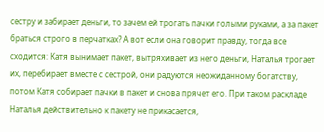сестру и забирает деньги, то зачем ей трогать пачки голыми руками, а за пакет браться строго в перчатках? А вот если она говорит правду, тогда все сходится: Катя вынимает пакет, вытряхивает из него деньги, Наталья трогает их, перебирает вместе с сестрой, они радуются неожиданному богатству, потом Катя собирает пачки в пакет и снова прячет его. При таком раскладе Наталья действительно к пакету не прикасается,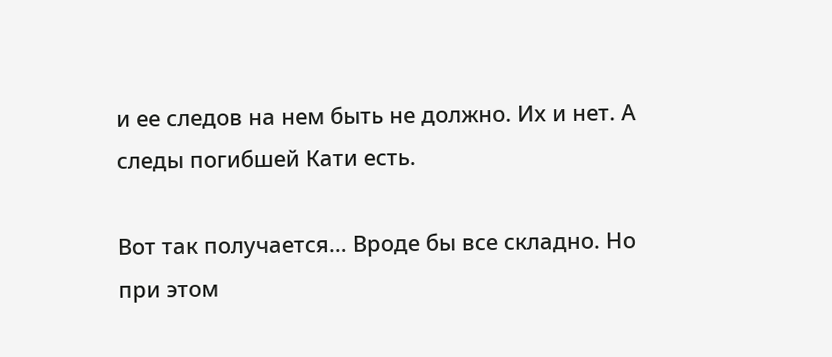и ее следов на нем быть не должно. Их и нет. А следы погибшей Кати есть.

Вот так получается… Вроде бы все складно. Но при этом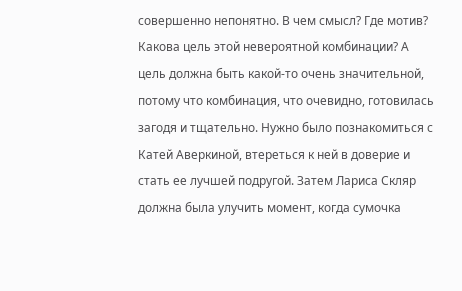совершенно непонятно. В чем смысл? Где мотив? Какова цель этой невероятной комбинации? А цель должна быть какой-то очень значительной, потому что комбинация, что очевидно, готовилась загодя и тщательно. Нужно было познакомиться с Катей Аверкиной, втереться к ней в доверие и стать ее лучшей подругой. Затем Лариса Скляр должна была улучить момент, когда сумочка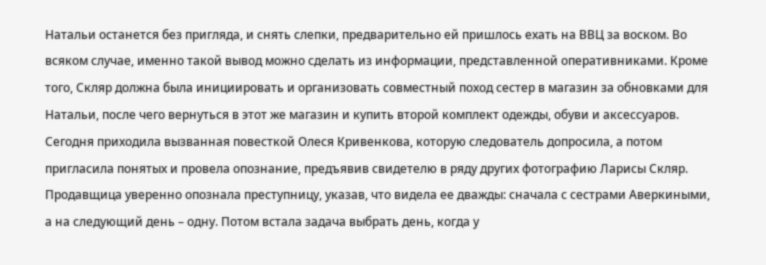Натальи останется без пригляда, и снять слепки, предварительно ей пришлось ехать на ВВЦ за воском. Во всяком случае, именно такой вывод можно сделать из информации, представленной оперативниками. Кроме того, Скляр должна была инициировать и организовать совместный поход сестер в магазин за обновками для Натальи, после чего вернуться в этот же магазин и купить второй комплект одежды, обуви и аксессуаров. Сегодня приходила вызванная повесткой Олеся Кривенкова, которую следователь допросила, а потом пригласила понятых и провела опознание, предъявив свидетелю в ряду других фотографию Ларисы Скляр. Продавщица уверенно опознала преступницу, указав, что видела ее дважды: сначала с сестрами Аверкиными, а на следующий день – одну. Потом встала задача выбрать день, когда у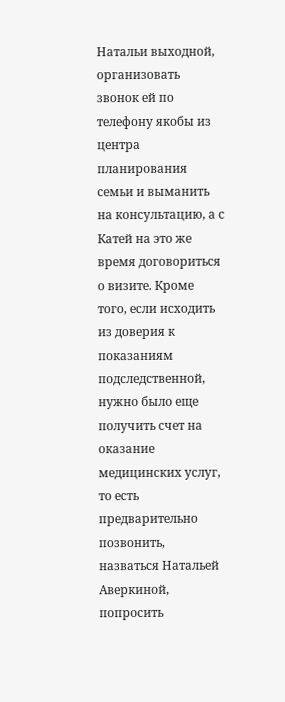Натальи выходной, организовать звонок ей по телефону якобы из центра планирования семьи и выманить на консультацию, а с Катей на это же время договориться о визите. Кроме того, если исходить из доверия к показаниям подследственной, нужно было еще получить счет на оказание медицинских услуг, то есть предварительно позвонить, назваться Натальей Аверкиной, попросить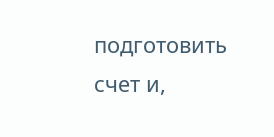подготовить счет и,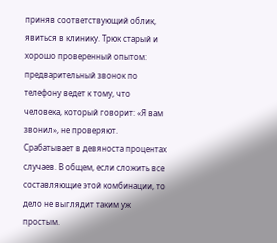приняв соответствующий облик, явиться в клинику. Трюк старый и хорошо проверенный опытом: предварительный звонок по телефону ведет к тому, что человека, который говорит: «Я вам звонил», не проверяют. Срабатывает в девяноста процентах случаев. В общем, если сложить все составляющие этой комбинации, то дело не выглядит таким уж простым.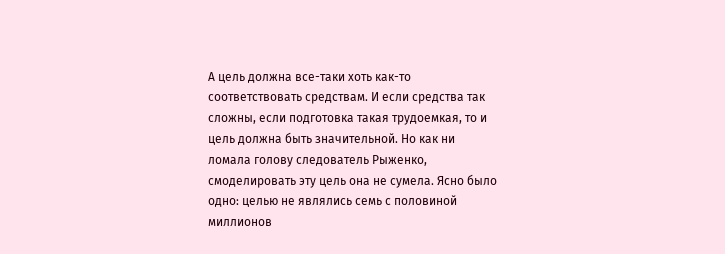А цель должна все-таки хоть как-то соответствовать средствам. И если средства так сложны, если подготовка такая трудоемкая, то и цель должна быть значительной. Но как ни ломала голову следователь Рыженко, смоделировать эту цель она не сумела. Ясно было одно: целью не являлись семь с половиной миллионов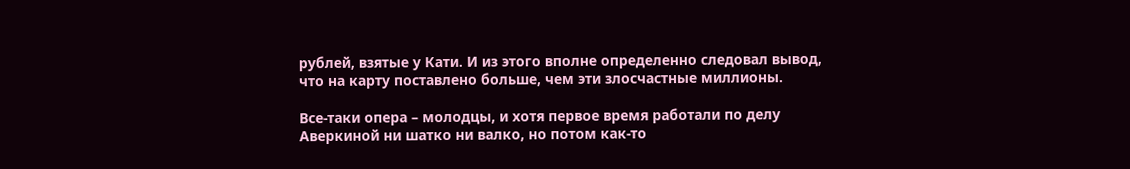рублей, взятые у Кати. И из этого вполне определенно следовал вывод, что на карту поставлено больше, чем эти злосчастные миллионы.

Все-таки опера – молодцы, и хотя первое время работали по делу Аверкиной ни шатко ни валко, но потом как-то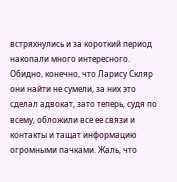встряхнулись и за короткий период накопали много интересного. Обидно, конечно, что Ларису Скляр они найти не сумели, за них это сделал адвокат, зато теперь, судя по всему, обложили все ее связи и контакты и тащат информацию огромными пачками. Жаль, что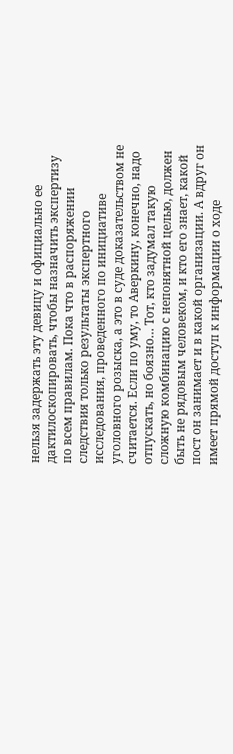нельзя задержать эту девицу и официально ее дактилоскопировать, чтобы назначить экспертизу по всем правилам. Пока что в распоряжении следствия только результаты экспертного исследования, проведенного по инициативе уголовного розыска, а это в суде доказательством не считается. Если по уму, то Аверкину, конечно, надо отпускать, но боязно… Тот, кто задумал такую сложную комбинацию с непонятной целью, должен быть не рядовым человеком, и кто его знает, какой пост он занимает и в какой организации. А вдруг он имеет прямой доступ к информации о ходе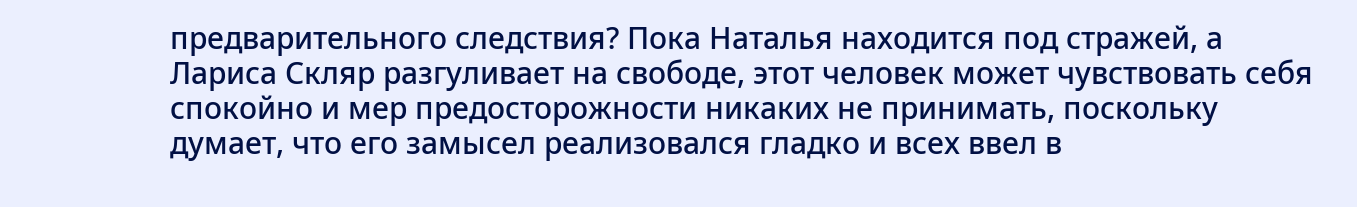предварительного следствия? Пока Наталья находится под стражей, а Лариса Скляр разгуливает на свободе, этот человек может чувствовать себя спокойно и мер предосторожности никаких не принимать, поскольку думает, что его замысел реализовался гладко и всех ввел в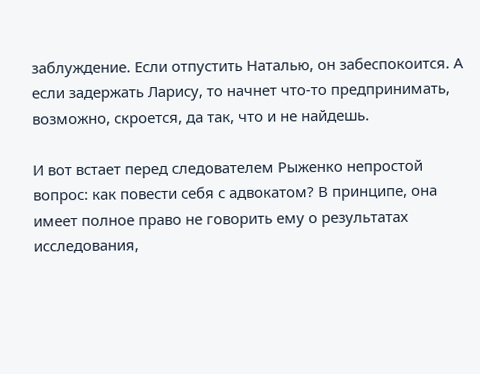заблуждение. Если отпустить Наталью, он забеспокоится. А если задержать Ларису, то начнет что-то предпринимать, возможно, скроется, да так, что и не найдешь.

И вот встает перед следователем Рыженко непростой вопрос: как повести себя с адвокатом? В принципе, она имеет полное право не говорить ему о результатах исследования,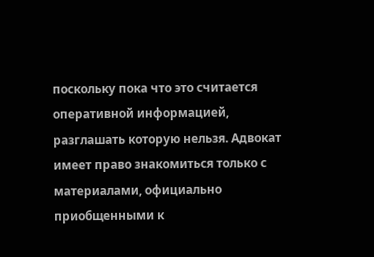поскольку пока что это считается оперативной информацией, разглашать которую нельзя. Адвокат имеет право знакомиться только с материалами, официально приобщенными к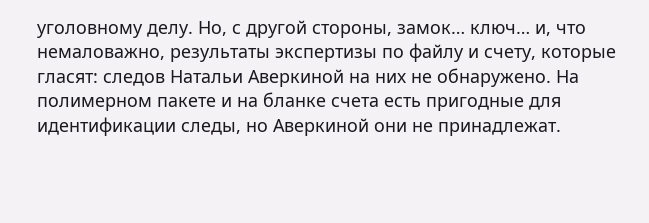уголовному делу. Но, с другой стороны, замок… ключ… и, что немаловажно, результаты экспертизы по файлу и счету, которые гласят: следов Натальи Аверкиной на них не обнаружено. На полимерном пакете и на бланке счета есть пригодные для идентификации следы, но Аверкиной они не принадлежат.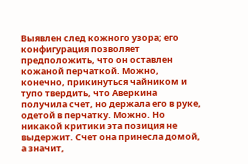Выявлен след кожного узора; его конфигурация позволяет предположить, что он оставлен кожаной перчаткой. Можно, конечно, прикинуться чайником и тупо твердить, что Аверкина получила счет, но держала его в руке, одетой в перчатку. Можно. Но никакой критики эта позиция не выдержит. Счет она принесла домой, а значит,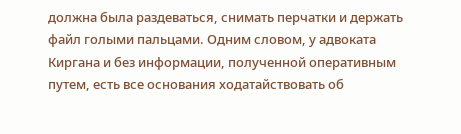должна была раздеваться, снимать перчатки и держать файл голыми пальцами. Одним словом, у адвоката Киргана и без информации, полученной оперативным путем, есть все основания ходатайствовать об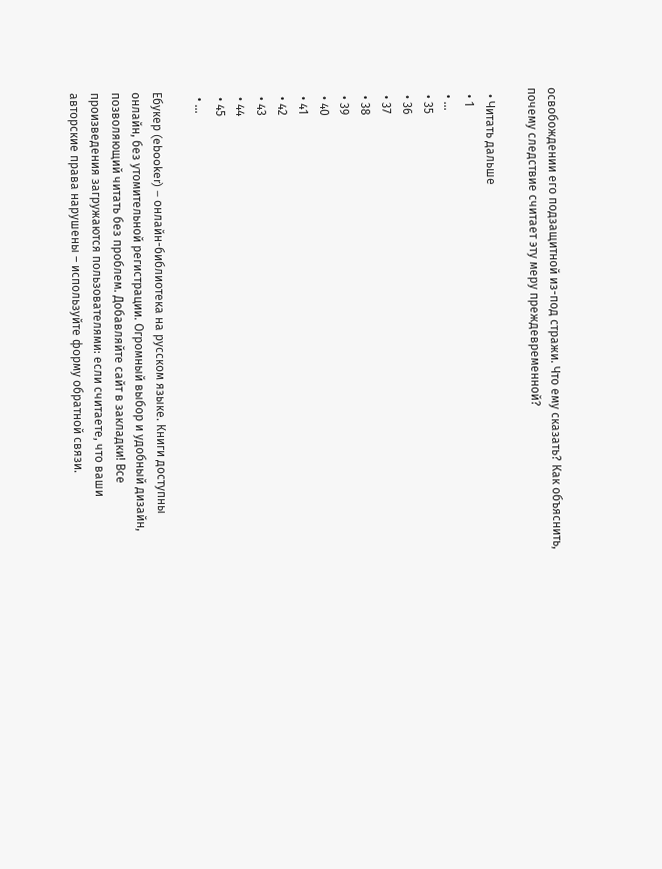освобождении его подзащитной из-под стражи. Что ему сказать? Как объяснить, почему следствие считает эту меру преждевременной?

  • Читать дальше
  • 1
  • ...
  • 35
  • 36
  • 37
  • 38
  • 39
  • 40
  • 41
  • 42
  • 43
  • 44
  • 45
  • ...

Ебукер (ebooker) – онлайн-библиотека на русском языке. Книги доступны онлайн, без утомительной регистрации. Огромный выбор и удобный дизайн, позволяющий читать без проблем. Добавляйте сайт в закладки! Все произведения загружаются пользователями: если считаете, что ваши авторские права нарушены – используйте форму обратной связи.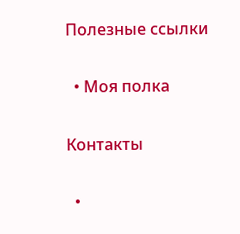Полезные ссылки

  • Моя полка

Контакты

  •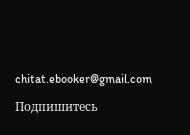chitat.ebooker@gmail.com

Подпишитесь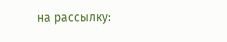на рассылку: